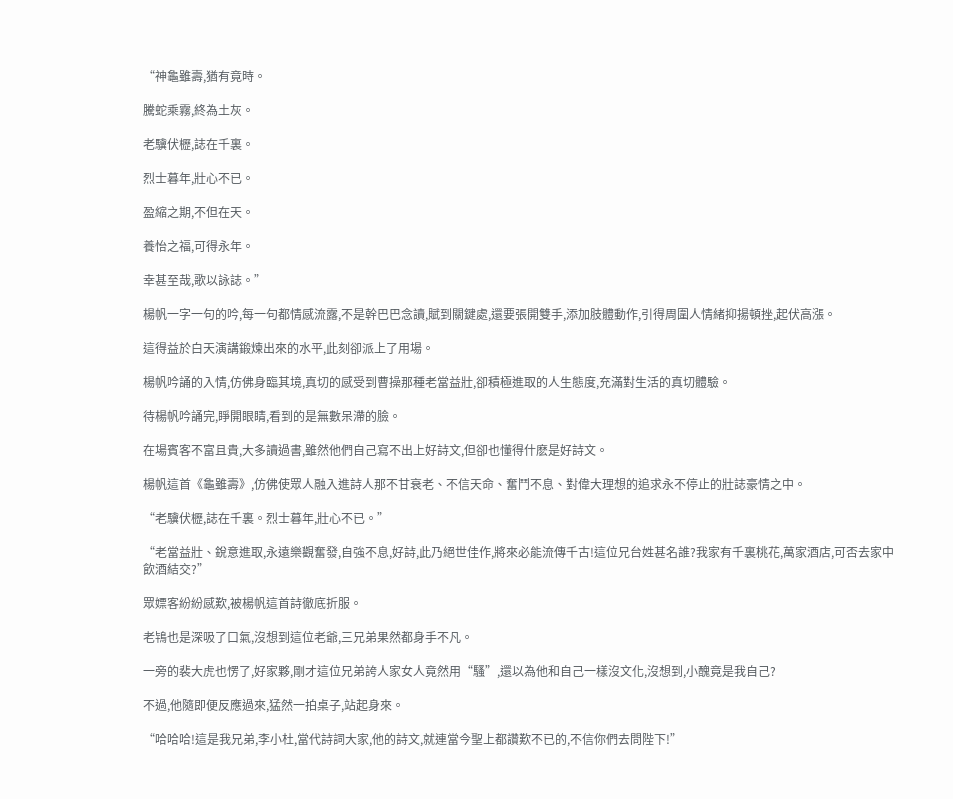“神龜雖壽,猶有竟時。

騰蛇乘霧,終為土灰。

老驥伏櫪,誌在千裏。

烈士暮年,壯心不已。

盈縮之期,不但在天。

養怡之福,可得永年。

幸甚至哉,歌以詠誌。”

楊帆一字一句的吟,每一句都情感流露,不是幹巴巴念讀,賦到關鍵處,還要張開雙手,添加肢體動作,引得周圍人情緒抑揚頓挫,起伏高漲。

這得益於白天演講鍛煉出來的水平,此刻卻派上了用場。

楊帆吟誦的入情,仿佛身臨其境,真切的感受到曹操那種老當益壯,卻積極進取的人生態度,充滿對生活的真切體驗。

待楊帆吟誦完,睜開眼睛,看到的是無數呆滯的臉。

在場賓客不富且貴,大多讀過書,雖然他們自己寫不出上好詩文,但卻也懂得什麽是好詩文。

楊帆這首《龜雖壽》,仿佛使眾人融入進詩人那不甘衰老、不信天命、奮鬥不息、對偉大理想的追求永不停止的壯誌豪情之中。

“老驥伏櫪,誌在千裏。烈士暮年,壯心不已。”

“老當益壯、銳意進取,永遠樂觀奮發,自強不息,好詩,此乃絕世佳作,將來必能流傳千古!這位兄台姓甚名誰?我家有千裏桃花,萬家酒店,可否去家中飲酒結交?”

眾嫖客紛紛感歎,被楊帆這首詩徹底折服。

老鴇也是深吸了口氣,沒想到這位老爺,三兄弟果然都身手不凡。

一旁的裴大虎也愣了,好家夥,剛才這位兄弟誇人家女人竟然用“騷”,還以為他和自己一樣沒文化,沒想到,小醜竟是我自己?

不過,他隨即便反應過來,猛然一拍桌子,站起身來。

“哈哈哈!這是我兄弟,李小杜,當代詩詞大家,他的詩文,就連當今聖上都讚歎不已的,不信你們去問陛下!”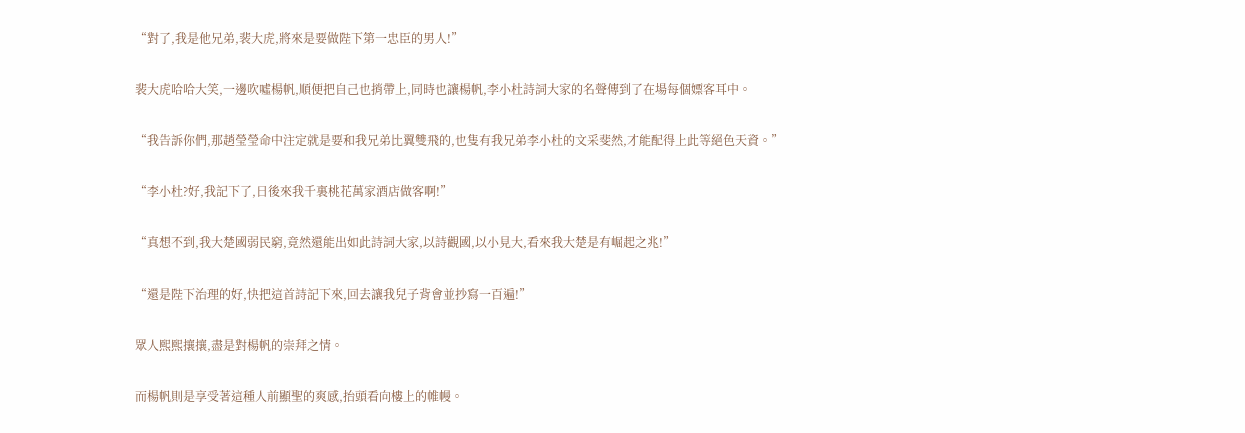“對了,我是他兄弟,裴大虎,將來是要做陛下第一忠臣的男人!”

裴大虎哈哈大笑,一邊吹噓楊帆,順便把自己也捎帶上,同時也讓楊帆,李小杜詩詞大家的名聲傳到了在場每個嫖客耳中。

“我告訴你們,那趙瑩瑩命中注定就是要和我兄弟比翼雙飛的,也隻有我兄弟李小杜的文采斐然,才能配得上此等絕色天資。”

“李小杜?好,我記下了,日後來我千裏桃花萬家酒店做客啊!”

“真想不到,我大楚國弱民窮,竟然還能出如此詩詞大家,以詩觀國,以小見大,看來我大楚是有崛起之兆!”

“還是陛下治理的好,快把這首詩記下來,回去讓我兒子背會並抄寫一百遍!”

眾人熙熙攘攘,盡是對楊帆的崇拜之情。

而楊帆則是享受著這種人前顯聖的爽感,抬頭看向樓上的帷幔。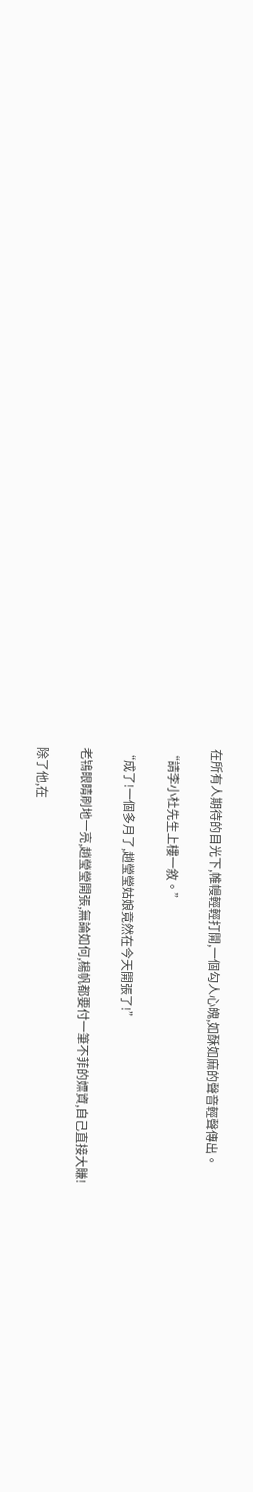在所有人期待的目光下,帷幔輕輕打開,一個勾人心魄,如酥如麻的聲音輕聲傳出。

“請李小杜先生上樓一敘。”

“成了!一個多月了,趙瑩瑩姑娘竟然在今天開張了!”

老鴇眼睛刷地一亮,趙瑩瑩開張,無論如何,楊帆都要付一筆不菲的嫖資,自己直接大賺!

除了他,在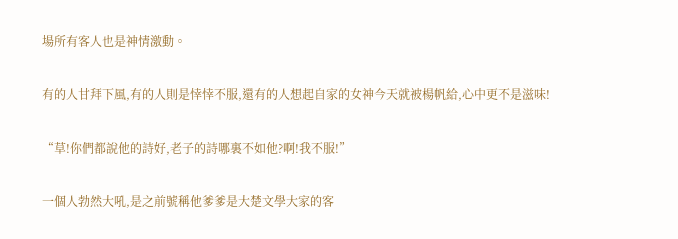場所有客人也是神情激動。

有的人甘拜下風,有的人則是悻悻不服,還有的人想起自家的女神今天就被楊帆給,心中更不是滋味!

“草!你們都說他的詩好,老子的詩哪裏不如他?啊!我不服!”

一個人勃然大吼,是之前號稱他爹爹是大楚文學大家的客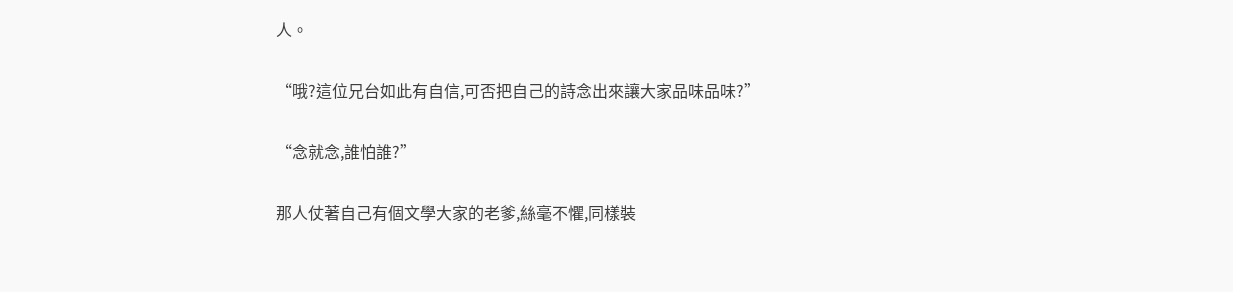人。

“哦?這位兄台如此有自信,可否把自己的詩念出來讓大家品味品味?”

“念就念,誰怕誰?”

那人仗著自己有個文學大家的老爹,絲毫不懼,同樣裝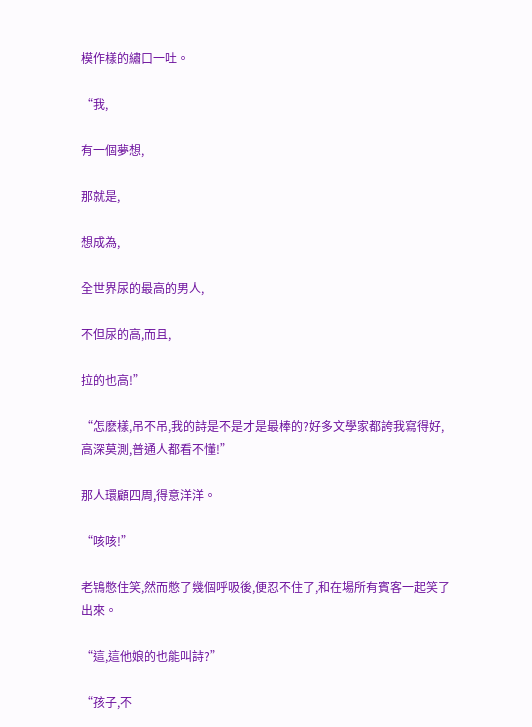模作樣的繡口一吐。

“我,

有一個夢想,

那就是,

想成為,

全世界尿的最高的男人,

不但尿的高,而且,

拉的也高!”

“怎麽樣,吊不吊,我的詩是不是才是最棒的?好多文學家都誇我寫得好,高深莫測,普通人都看不懂!”

那人環顧四周,得意洋洋。

“咳咳!”

老鴇憋住笑,然而憋了幾個呼吸後,便忍不住了,和在場所有賓客一起笑了出來。

“這,這他娘的也能叫詩?”

“孩子,不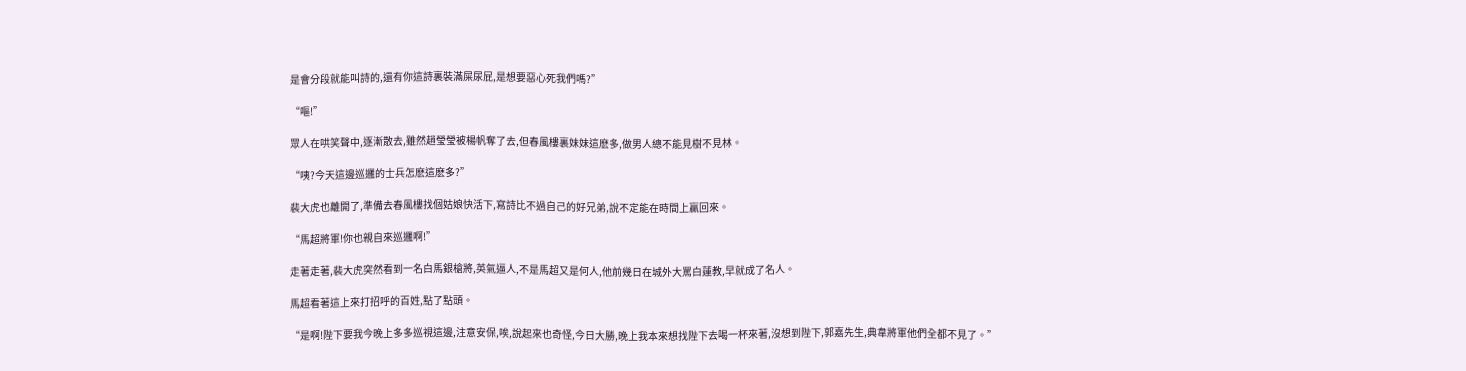是會分段就能叫詩的,還有你這詩裏裝滿屎尿屁,是想要惡心死我們嗎?”

“嘔!”

眾人在哄笑聲中,逐漸散去,雖然趙瑩瑩被楊帆奪了去,但春風樓裏妹妹這麽多,做男人總不能見樹不見林。

“咦?今天這邊巡邏的士兵怎麽這麽多?”

裴大虎也離開了,準備去春風樓找個姑娘快活下,寫詩比不過自己的好兄弟,說不定能在時間上贏回來。

“馬超將軍!你也親自來巡邏啊!”

走著走著,裴大虎突然看到一名白馬銀槍將,英氣逼人,不是馬超又是何人,他前幾日在城外大罵白蓮教,早就成了名人。

馬超看著這上來打招呼的百姓,點了點頭。

“是啊!陛下要我今晚上多多巡視這邊,注意安保,唉,說起來也奇怪,今日大勝,晚上我本來想找陛下去喝一杯來著,沒想到陛下,郭嘉先生,典韋將軍他們全都不見了。”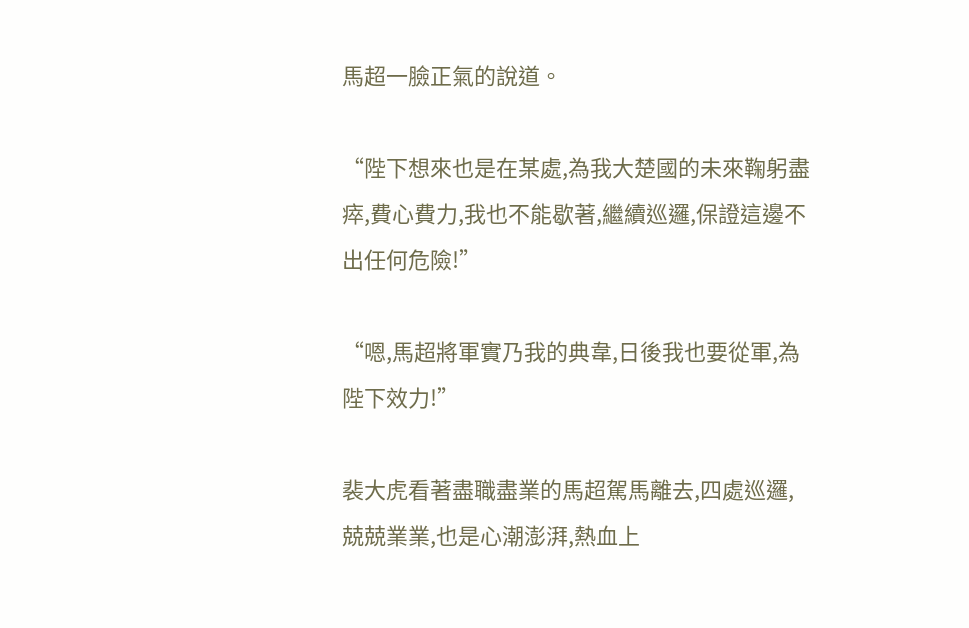馬超一臉正氣的說道。

“陛下想來也是在某處,為我大楚國的未來鞠躬盡瘁,費心費力,我也不能歇著,繼續巡邏,保證這邊不出任何危險!”

“嗯,馬超將軍實乃我的典韋,日後我也要從軍,為陛下效力!”

裴大虎看著盡職盡業的馬超駕馬離去,四處巡邏,兢兢業業,也是心潮澎湃,熱血上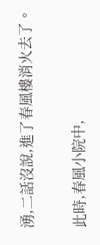湧,二話沒說,進了春風樓消火去了。

此時,春風小院中,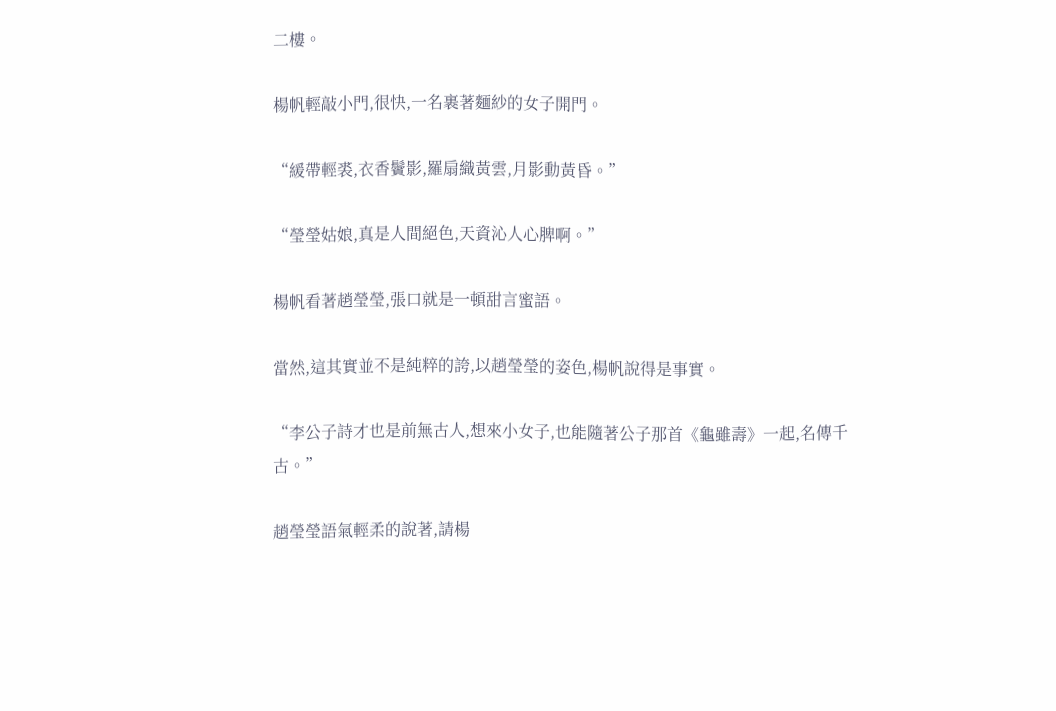二樓。

楊帆輕敲小門,很快,一名裹著麵紗的女子開門。

“緩帶輕裘,衣香鬢影,羅扇織黃雲,月影動黃昏。”

“瑩瑩姑娘,真是人間絕色,天資沁人心脾啊。”

楊帆看著趙瑩瑩,張口就是一頓甜言蜜語。

當然,這其實並不是純粹的誇,以趙瑩瑩的姿色,楊帆說得是事實。

“李公子詩才也是前無古人,想來小女子,也能隨著公子那首《龜雖壽》一起,名傳千古。”

趙瑩瑩語氣輕柔的說著,請楊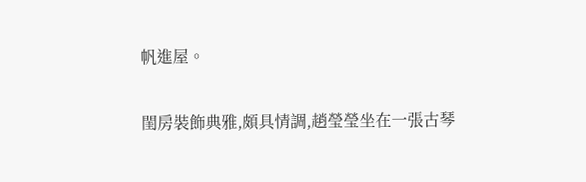帆進屋。

閨房裝飾典雅,頗具情調,趙瑩瑩坐在一張古琴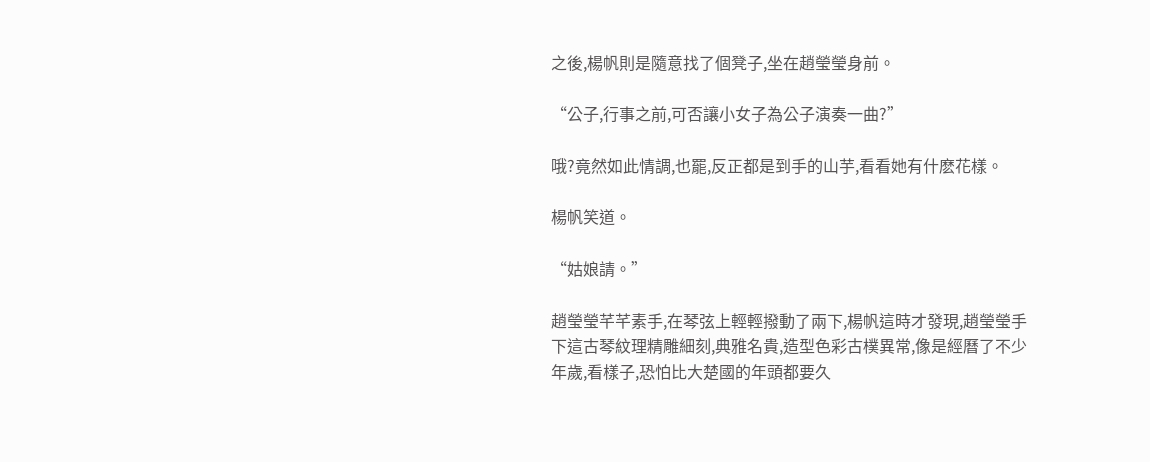之後,楊帆則是隨意找了個凳子,坐在趙瑩瑩身前。

“公子,行事之前,可否讓小女子為公子演奏一曲?”

哦?竟然如此情調,也罷,反正都是到手的山芋,看看她有什麽花樣。

楊帆笑道。

“姑娘請。”

趙瑩瑩芊芊素手,在琴弦上輕輕撥動了兩下,楊帆這時才發現,趙瑩瑩手下這古琴紋理精雕細刻,典雅名貴,造型色彩古樸異常,像是經曆了不少年歲,看樣子,恐怕比大楚國的年頭都要久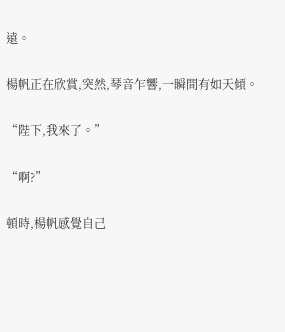遠。

楊帆正在欣賞,突然,琴音乍響,一瞬間有如天傾。

“陛下,我來了。”

“啊?”

頓時,楊帆感覺自己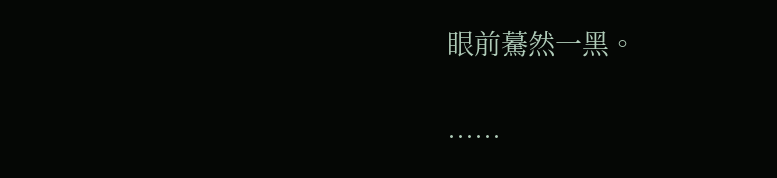眼前驀然一黑。

……